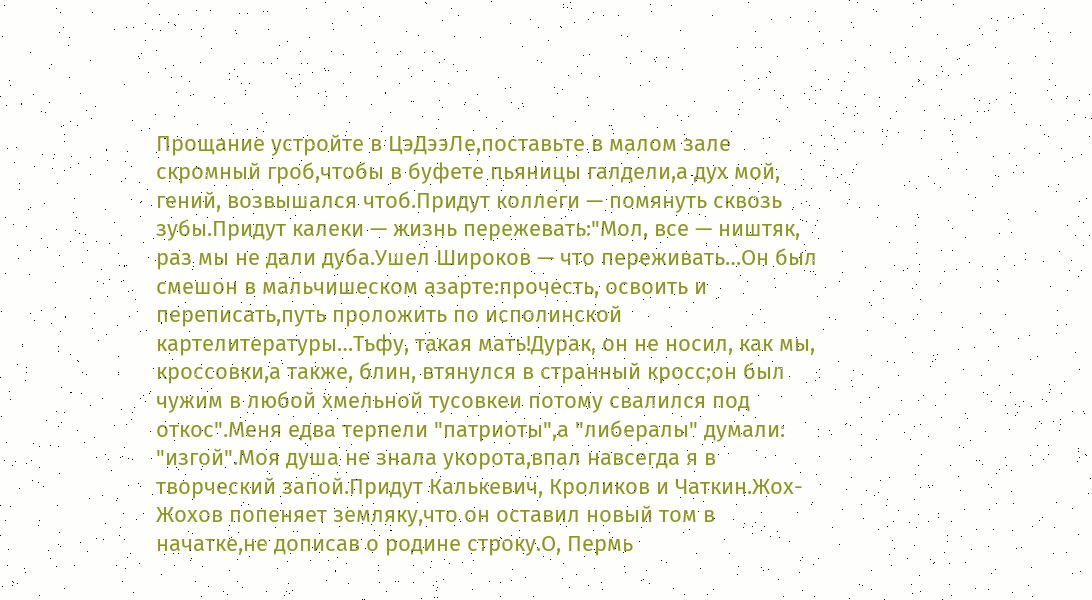Прощание устройте в ЦэДээЛе,поставьте в малом зале скромный гроб,чтобы в буфете пьяницы галдели,а дух мой, гений, возвышался чтоб.Придут коллеги — помянуть сквозь зубы.Придут калеки — жизнь пережевать:"Мол, все — ништяк, раз мы не дали дуба.Ушел Широков — что переживать…Он был смешон в мальчишеском азарте:прочесть, освоить и переписать,путь проложить по исполинской картелитературы…Тьфу, такая мать!Дурак, он не носил, как мы, кроссовки,а также, блин, втянулся в странный кросс;он был чужим в любой хмельной тусовкеи потому свалился под откос".Меня едва терпели "патриоты",а "либералы" думали: "изгой".Моя душа не знала укорота,впал навсегда я в творческий запой.Придут Калькевич, Кроликов и Чаткин.Жох-Жохов попеняет земляку,что он оставил новый том в начатке,не дописав о родине строку.О, Пермь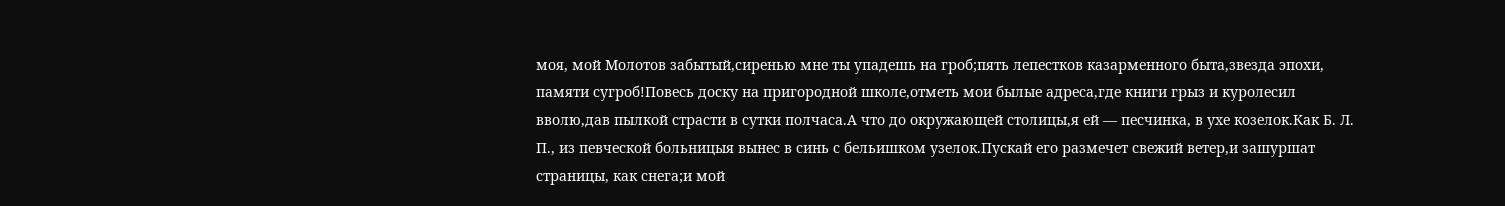моя, мой Молотов забытый,сиренью мне ты упадешь на гроб;пять лепестков казарменного быта,звезда эпохи, памяти сугроб!Повесь доску на пригородной школе,отметь мои былые адреса,где книги грыз и куролесил вволю,дав пылкой страсти в сутки полчаса.А что до окружающей столицы,я ей — песчинка, в ухе козелок.Как Б. Л. П., из певческой больницыя вынес в синь с бельишком узелок.Пускай его размечет свежий ветер,и зашуршат страницы, как снега;и мой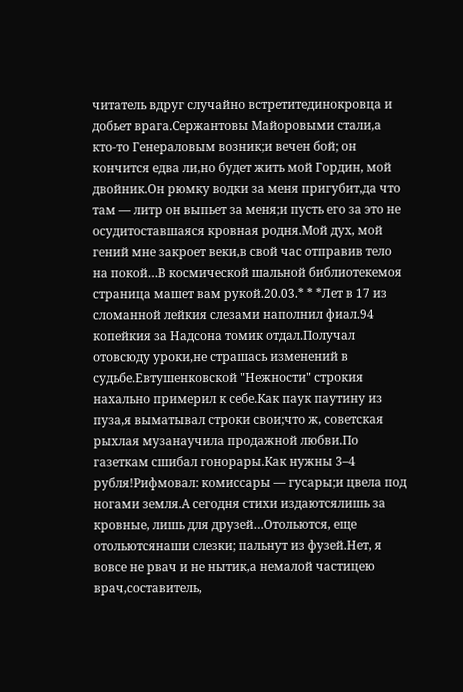читатель вдруг случайно встретитединокровца и добьет врага.Сержантовы Майоровыми стали,а кто-то Генераловым возник;и вечен бой; он кончится едва ли,но будет жить мой Гордин, мой двойник.Он рюмку водки за меня пригубит,да что там — литр он выпьет за меня;и пусть его за это не осудитоставшаяся кровная родня.Мой дух, мой гений мне закроет веки,в свой час отправив тело на покой…В космической шальной библиотекемоя страница машет вам рукой.20.03.* * *Лет в 17 из сломанной лейкия слезами наполнил фиал.94 копейкия за Надсона томик отдал.Получал отовсюду уроки,не страшась изменений в судьбе.Евтушенковской "Нежности" строкия нахально примерил к себе.Как паук паутину из пуза,я выматывал строки свои;что ж, советская рыхлая музанаучила продажной любви.По газеткам сшибал гонорары.Как нужны 3–4 рубля!Рифмовал: комиссары — гусары;и цвела под ногами земля.А сегодня стихи издаютсялишь за кровные, лишь для друзей…Отольются, еще отольютсянаши слезки; пальнут из фузей.Нет, я вовсе не рвач и не нытик,а немалой частицею врач,составитель,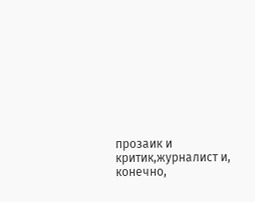прозаик и критик,журналист и, конечно,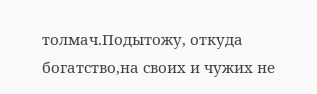толмач.Подытожу, откуда богатство,на своих и чужих не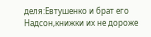деля:Евтушенко и брат его Надсон,книжки их не дороже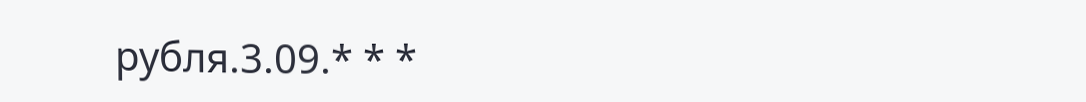рубля.3.09.* * *